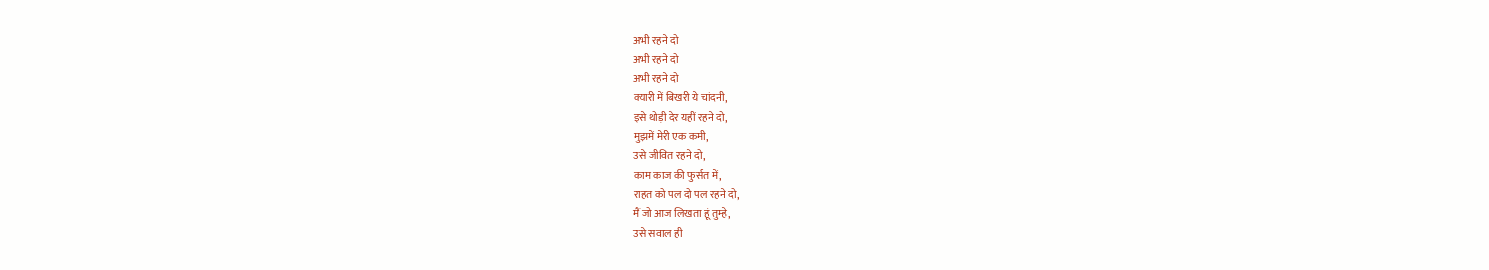अभी रहने दो
अभी रहने दो
अभी रहने दो
क्यारी में बिखरी ये चांदनी,
इसे थोड़ी देर यहीं रहने दो,
मुझमें मेरी एक कमी,
उसे जीवित रहने दो,
काम काज की फुर्सत में,
राहत को पल दो पल रहने दो,
मैं जो आज लिखता हूं तुम्हे,
उसे सवाल ही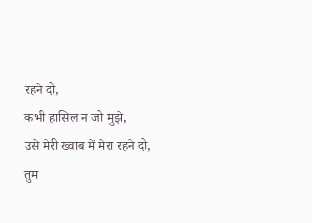रहने दो,
कभी हासिल न जो मुझे,
उसे मेरी ख्वाब में मेरा रहने दो,
तुम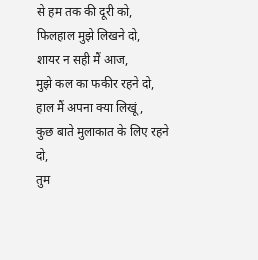से हम तक की दूरी को,
फिलहाल मुझे लिखने दो,
शायर न सही मैं आज,
मुझे कल का फकीर रहने दो,
हाल मैं अपना क्या लिखूं,
कुछ बाते मुलाकात के लिए रहने दो,
तुम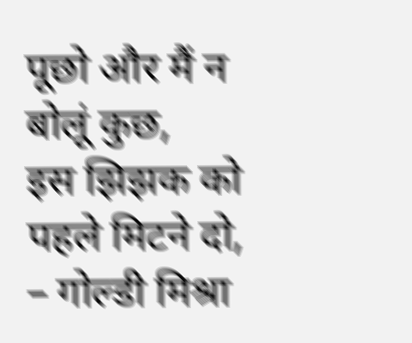पूछो और मैं न बोलूं कुछ,
इस झिझक को पहले मिटने दो,
– गोल्डी मिश्रा